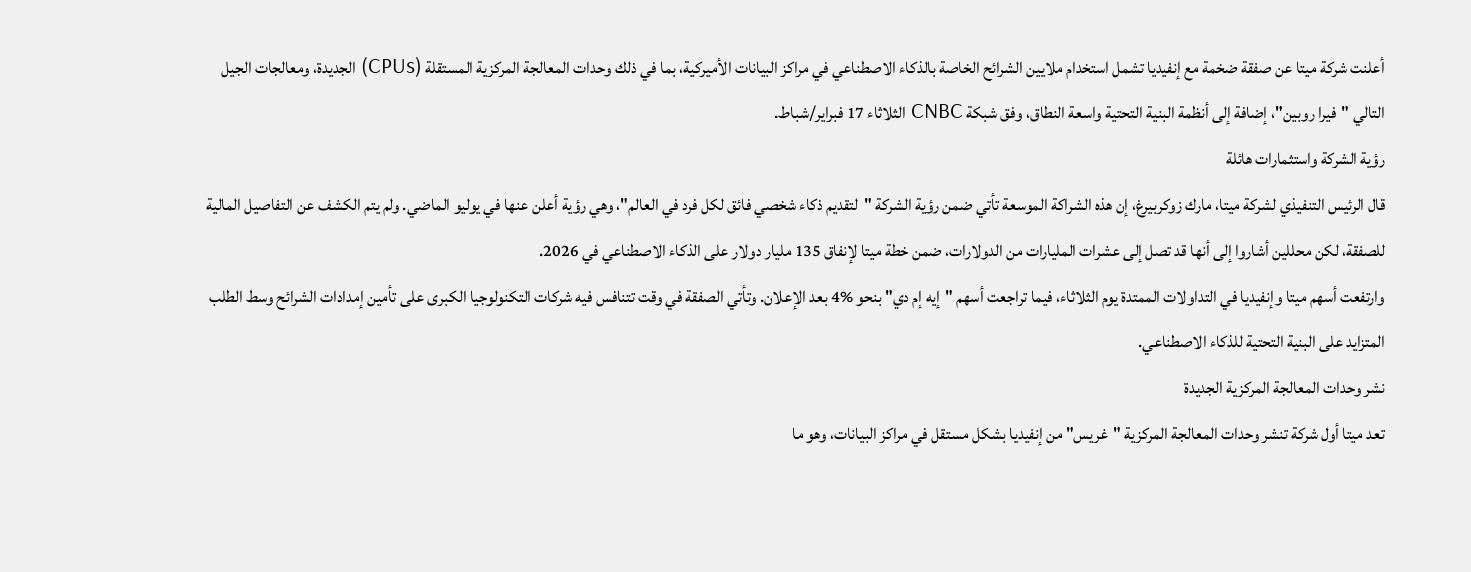أعلنت شركة ميتا عن صفقة ضخمة مع إنفيديا تشمل استخدام ملايين الشرائح الخاصة بالذكاء الاصطناعي في مراكز البيانات الأميركية، بما في ذلك وحدات المعالجة المركزية المستقلة (CPUs) الجديدة، ومعالجات الجيل التالي "فيرا روبين"، إضافة إلى أنظمة البنية التحتية واسعة النطاق، وفق شبكة CNBC الثلاثاء 17 فبراير/شباط.
رؤية الشركة واستثمارات هائلة
قال الرئيس التنفيذي لشركة ميتا، مارك زوكربيرغ، إن هذه الشراكة الموسعة تأتي ضمن رؤية الشركة "لتقديم ذكاء شخصي فائق لكل فرد في العالم"، وهي رؤية أعلن عنها في يوليو الماضي. ولم يتم الكشف عن التفاصيل المالية للصفقة، لكن محللين أشاروا إلى أنها قد تصل إلى عشرات المليارات من الدولارات، ضمن خطة ميتا لإنفاق 135 مليار دولار على الذكاء الاصطناعي في 2026.
وارتفعت أسهم ميتا وإنفيديا في التداولات الممتدة يوم الثلاثاء، فيما تراجعت أسهم "إيه إم دي" بنحو %4 بعد الإعلان. وتأتي الصفقة في وقت تتنافس فيه شركات التكنولوجيا الكبرى على تأمين إمدادات الشرائح وسط الطلب المتزايد على البنية التحتية للذكاء الاصطناعي.
نشر وحدات المعالجة المركزية الجديدة
تعد ميتا أول شركة تنشر وحدات المعالجة المركزية "غريس" من إنفيديا بشكل مستقل في مراكز البيانات، وهو ما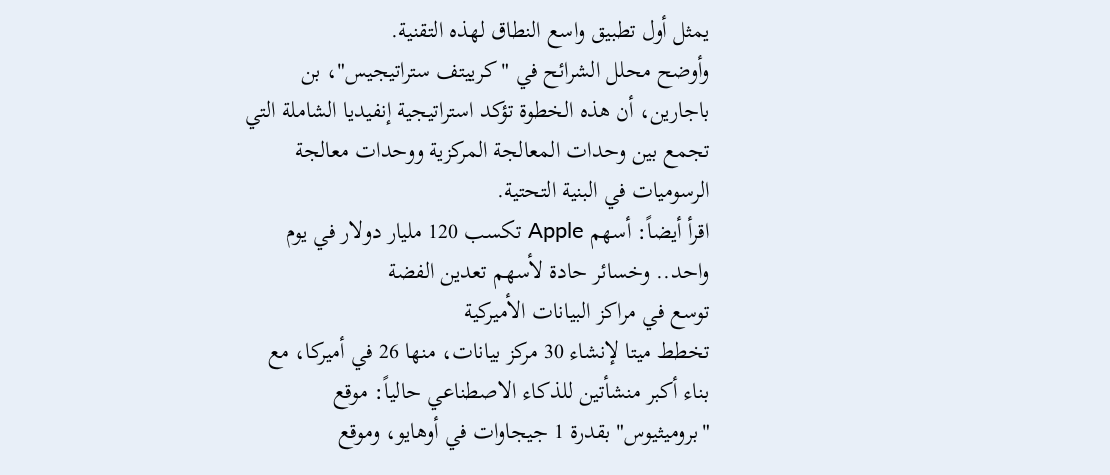يمثل أول تطبيق واسع النطاق لهذه التقنية.
وأوضح محلل الشرائح في "كرييتف ستراتيجيس"، بن باجارين، أن هذه الخطوة تؤكد استراتيجية إنفيديا الشاملة التي تجمع بين وحدات المعالجة المركزية ووحدات معالجة الرسوميات في البنية التحتية.
اقرأ أيضاً: أسهم Apple تكسب 120 مليار دولار في يوم واحد.. وخسائر حادة لأسهم تعدين الفضة
توسع في مراكز البيانات الأميركية
تخطط ميتا لإنشاء 30 مركز بيانات، منها 26 في أميركا، مع بناء أكبر منشأتين للذكاء الاصطناعي حالياً: موقع "بروميثيوس" بقدرة 1 جيجاوات في أوهايو، وموقع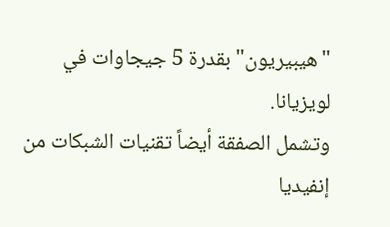"هيبيريون" بقدرة 5 جيجاوات في لويزيانا.
وتشمل الصفقة أيضاً تقنيات الشبكات من إنفيديا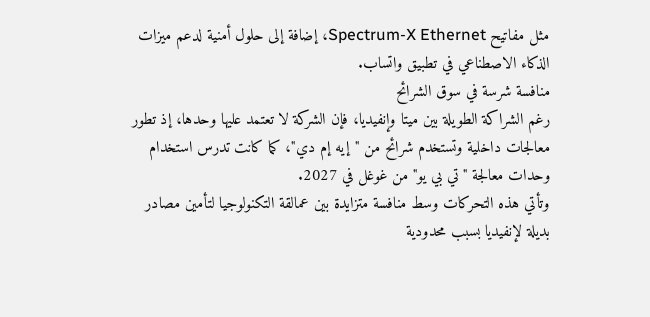مثل مفاتيح Spectrum-X Ethernet، إضافة إلى حلول أمنية لدعم ميزات الذكاء الاصطناعي في تطبيق واتساب.
منافسة شرسة في سوق الشرائح
رغم الشراكة الطويلة بين ميتا وإنفيديا، فإن الشركة لا تعتمد عليها وحدها، إذ تطور معالجات داخلية وتستخدم شرائح من "إيه إم دي"، كما كانت تدرس استخدام وحدات معالجة "تي بي يو" من غوغل في 2027.
وتأتي هذه التحركات وسط منافسة متزايدة بين عمالقة التكنولوجيا لتأمين مصادر بديلة لإنفيديا بسبب محدودية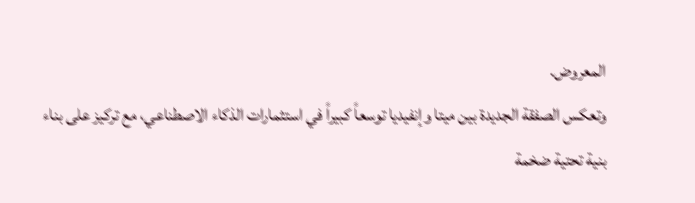المعروض.
وتعكس الصفقة الجديدة بين ميتا وإنفيديا توسعاً كبيراً في استثمارات الذكاء الاصطناعي، مع تركيز على بناء بنية تحتية ضخمة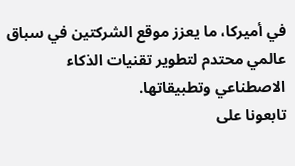في أميركا، ما يعزز موقع الشركتين في سباق عالمي محتدم لتطوير تقنيات الذكاء الاصطناعي وتطبيقاتها.
تابعونا على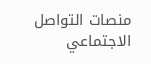منصات التواصل الاجتماعي